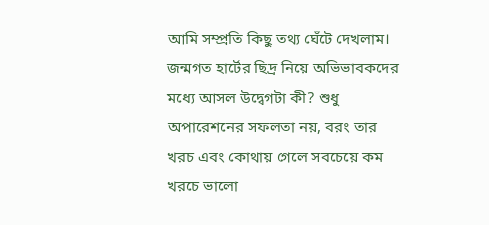আমি সম্প্রতি কিছু তথ্য ঘেঁটে দেখলাম। জন্মগত হার্টের ছিদ্র নিয়ে অভিভাবকদের মধ্যে আসল উদ্বেগটা কী? শুধু অপারেশনের সফলতা নয়, বরং তার খরচ এবং কোথায় গেলে সবচেয়ে কম খরচে ভালো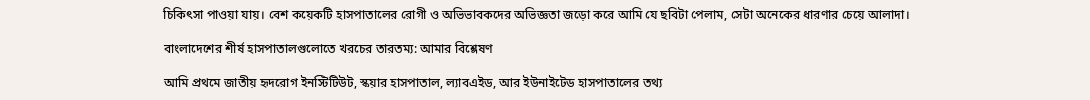চিকিৎসা পাওয়া যায়। বেশ কয়েকটি হাসপাতালের রোগী ও অভিভাবকদের অভিজ্ঞতা জড়ো করে আমি যে ছবিটা পেলাম, সেটা অনেকের ধারণার চেয়ে আলাদা।

বাংলাদেশের শীর্ষ হাসপাতালগুলোতে খরচের তারতম্য: আমার বিশ্লেষণ

আমি প্রথমে জাতীয় হৃদরোগ ইনস্টিটিউট, স্কয়ার হাসপাতাল, ল্যাবএইড, আর ইউনাইটেড হাসপাতালের তথ্য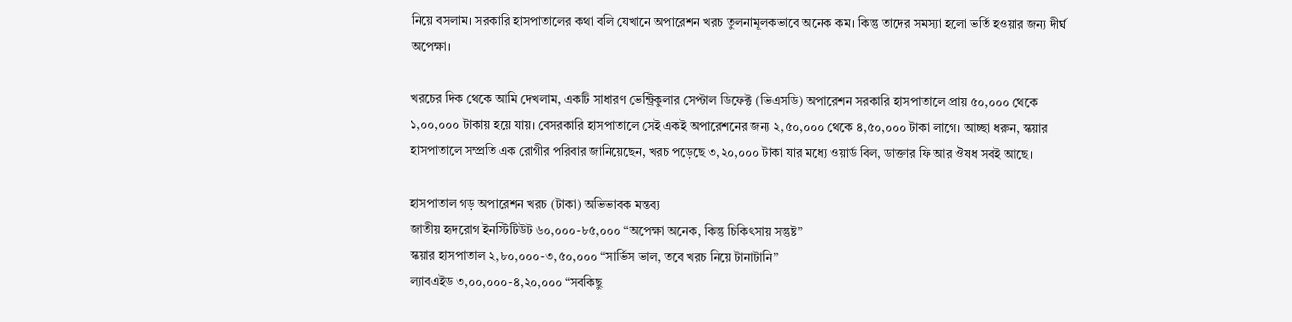নিয়ে বসলাম। সরকারি হাসপাতালের কথা বলি যেখানে অপারেশন খরচ তুলনামূলকভাবে অনেক কম। কিন্তু তাদের সমস্যা হলো ভর্তি হওয়ার জন্য দীর্ঘ অপেক্ষা।

খরচের দিক থেকে আমি দেখলাম, একটি সাধারণ ভেন্ট্রিকুলার সেপ্টাল ডিফেক্ট (ভিএসডি) অপারেশন সরকারি হাসপাতালে প্রায় ৫০,০০০ থেকে ১,০০,০০০ টাকায় হয়ে যায়। বেসরকারি হাসপাতালে সেই একই অপারেশনের জন্য ২,৫০,০০০ থেকে ৪,৫০,০০০ টাকা লাগে। আচ্ছা ধরুন, স্কয়ার হাসপাতালে সম্প্রতি এক রোগীর পরিবার জানিয়েছেন, খরচ পড়েছে ৩,২০,০০০ টাকা যার মধ্যে ওয়ার্ড বিল, ডাক্তার ফি আর ঔষধ সবই আছে।

হাসপাতাল গড় অপারেশন খরচ (টাকা) অভিভাবক মন্তব্য
জাতীয় হৃদরোগ ইনস্টিটিউট ৬০,০০০-৮৫,০০০ “অপেক্ষা অনেক, কিন্তু চিকিৎসায় সন্তুষ্ট”
স্কয়ার হাসপাতাল ২,৮০,০০০-৩,৫০,০০০ “সার্ভিস ভাল, তবে খরচ নিয়ে টানাটানি”
ল্যাবএইড ৩,০০,০০০-৪,২০,০০০ “সবকিছু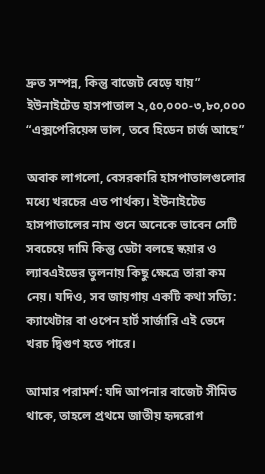দ্রুত সম্পন্ন, কিন্তু বাজেট বেড়ে যায়”
ইউনাইটেড হাসপাতাল ২,৫০,০০০-৩,৮০,০০০ “এক্সপেরিয়েন্স ভাল, তবে হিডেন চার্জ আছে”

অবাক লাগলো, বেসরকারি হাসপাতালগুলোর মধ্যে খরচের এত পার্থক্য। ইউনাইটেড হাসপাতালের নাম শুনে অনেকে ভাবেন সেটি সবচেয়ে দামি কিন্তু ডেটা বলছে স্কয়ার ও ল্যাবএইডের তুলনায় কিছু ক্ষেত্রে তারা কম নেয়। যদিও, সব জায়গায় একটি কথা সত্যি: ক্যাথেটার বা ওপেন হার্ট সার্জারি এই ভেদে খরচ দ্বিগুণ হতে পারে।

আমার পরামর্শ: যদি আপনার বাজেট সীমিত থাকে, তাহলে প্রথমে জাতীয় হৃদরোগ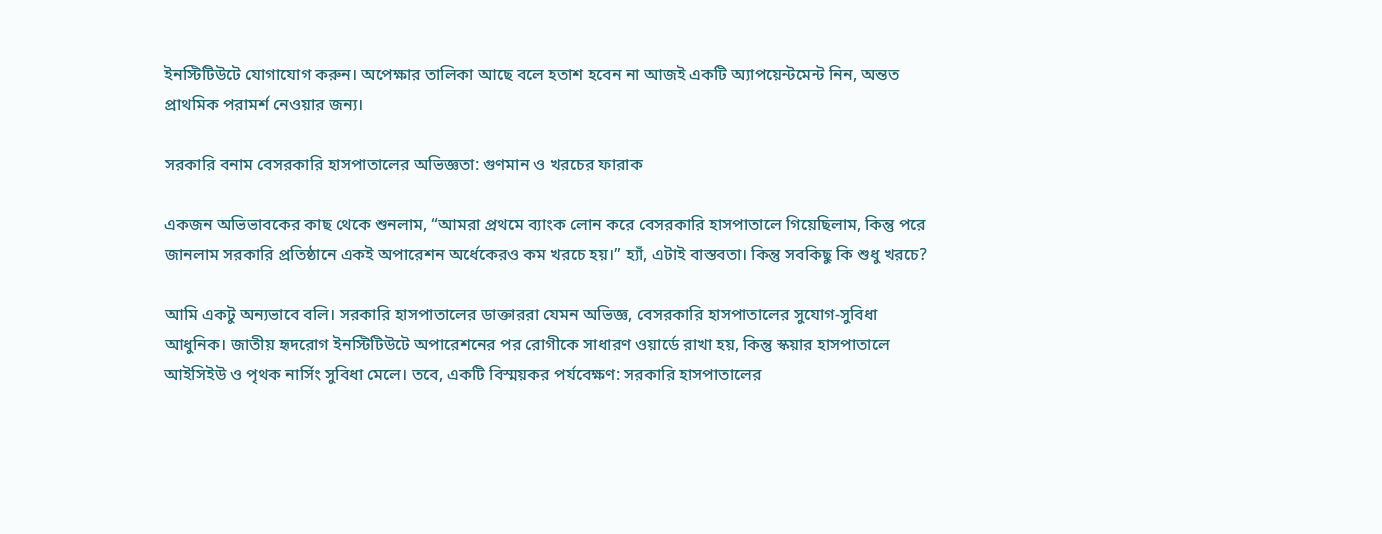ইনস্টিটিউটে যোগাযোগ করুন। অপেক্ষার তালিকা আছে বলে হতাশ হবেন না আজই একটি অ্যাপয়েন্টমেন্ট নিন, অন্তত প্রাথমিক পরামর্শ নেওয়ার জন্য।

সরকারি বনাম বেসরকারি হাসপাতালের অভিজ্ঞতা: গুণমান ও খরচের ফারাক

একজন অভিভাবকের কাছ থেকে শুনলাম, “আমরা প্রথমে ব্যাংক লোন করে বেসরকারি হাসপাতালে গিয়েছিলাম, কিন্তু পরে জানলাম সরকারি প্রতিষ্ঠানে একই অপারেশন অর্ধেকেরও কম খরচে হয়।” হ্যাঁ, এটাই বাস্তবতা। কিন্তু সবকিছু কি শুধু খরচে?

আমি একটু অন্যভাবে বলি। সরকারি হাসপাতালের ডাক্তাররা যেমন অভিজ্ঞ, বেসরকারি হাসপাতালের সুযোগ-সুবিধা আধুনিক। জাতীয় হৃদরোগ ইনস্টিটিউটে অপারেশনের পর রোগীকে সাধারণ ওয়ার্ডে রাখা হয়, কিন্তু স্কয়ার হাসপাতালে আইসিইউ ও পৃথক নার্সিং সুবিধা মেলে। তবে, একটি বিস্ময়কর পর্যবেক্ষণ: সরকারি হাসপাতালের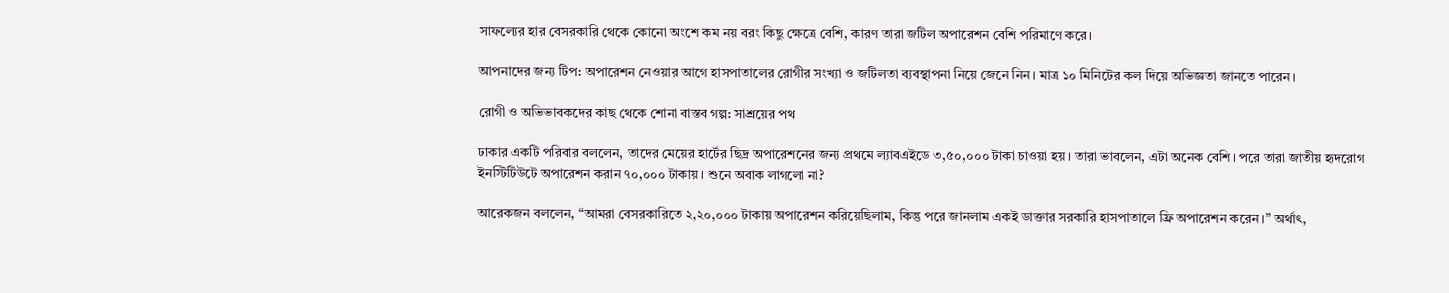সাফল্যের হার বেসরকারি থেকে কোনো অংশে কম নয় বরং কিছু ক্ষেত্রে বেশি, কারণ তারা জটিল অপারেশন বেশি পরিমাণে করে।

আপনাদের জন্য টিপ: অপারেশন নেওয়ার আগে হাসপাতালের রোগীর সংখ্যা ও জটিলতা ব্যবস্থাপনা নিয়ে জেনে নিন। মাত্র ১০ মিনিটের কল দিয়ে অভিজ্ঞতা জানতে পারেন।

রোগী ও অভিভাবকদের কাছ থেকে শোনা বাস্তব গল্প: সাশ্রয়ের পথ

ঢাকার একটি পরিবার বললেন, তাদের মেয়ের হার্টের ছিদ্র অপারেশনের জন্য প্রথমে ল্যাবএইডে ৩,৫০,০০০ টাকা চাওয়া হয়। তারা ভাবলেন, এটা অনেক বেশি। পরে তারা জাতীয় হৃদরোগ ইনস্টিটিউটে অপারেশন করান ৭০,০০০ টাকায়। শুনে অবাক লাগলো না?

আরেকজন বললেন, “আমরা বেসরকারিতে ২,২০,০০০ টাকায় অপারেশন করিয়েছিলাম, কিন্তু পরে জানলাম একই ডাক্তার সরকারি হাসপাতালে ফ্রি অপারেশন করেন।” অর্থাৎ,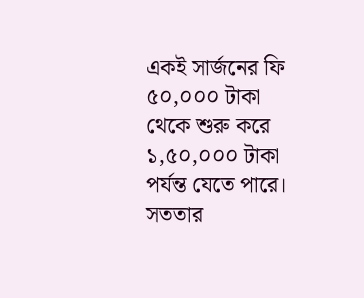একই সার্জনের ফি ৫০,০০০ টাকা থেকে শুরু করে ১,৫০,০০০ টাকা পর্যন্ত যেতে পারে। সততার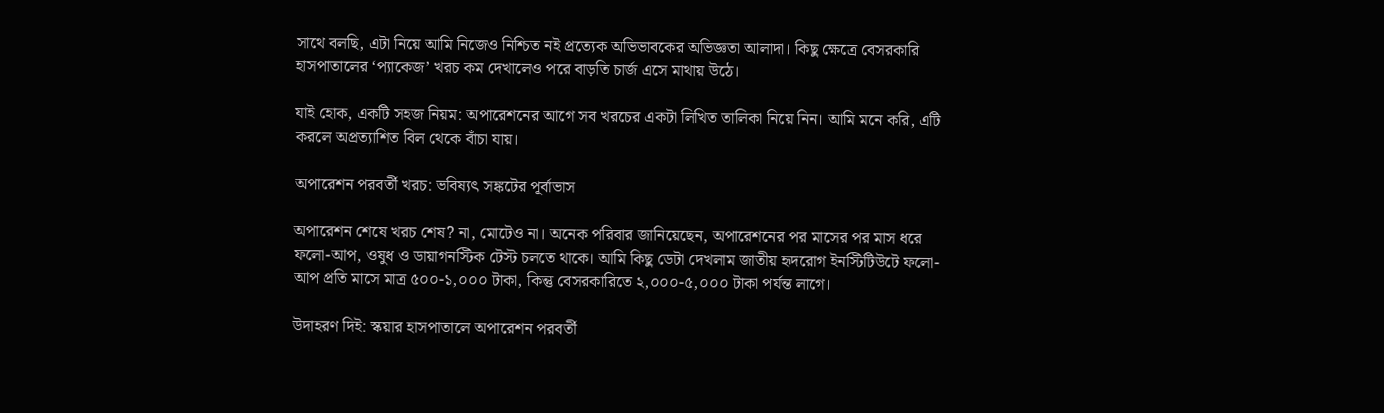সাথে বলছি, এটা নিয়ে আমি নিজেও নিশ্চিত নই প্রত্যেক অভিভাবকের অভিজ্ঞতা আলাদা। কিছু ক্ষেত্রে বেসরকারি হাসপাতালের ‘প্যাকেজ’ খরচ কম দেখালেও পরে বাড়তি চার্জ এসে মাথায় উঠে।

যাই হোক, একটি সহজ নিয়ম: অপারেশনের আগে সব খরচের একটা লিখিত তালিকা নিয়ে নিন। আমি মনে করি, এটি করলে অপ্রত্যাশিত বিল থেকে বাঁচা যায়।

অপারেশন পরবর্তী খরচ: ভবিষ্যৎ সঙ্কটের পূর্বাভাস

অপারেশন শেষে খরচ শেষ? না, মোটেও না। অনেক পরিবার জানিয়েছেন, অপারেশনের পর মাসের পর মাস ধরে ফলো-আপ, ওষুধ ও ডায়াগনস্টিক টেস্ট চলতে থাকে। আমি কিছু ডেটা দেখলাম জাতীয় হৃদরোগ ইনস্টিটিউটে ফলো-আপ প্রতি মাসে মাত্র ৫০০-১,০০০ টাকা, কিন্তু বেসরকারিতে ২,০০০-৫,০০০ টাকা পর্যন্ত লাগে।

উদাহরণ দিই: স্কয়ার হাসপাতালে অপারেশন পরবর্তী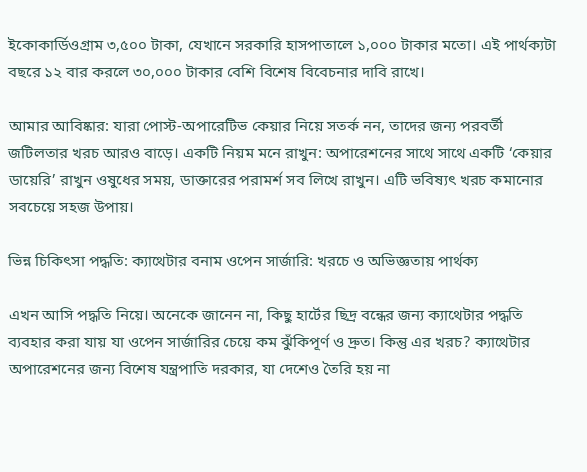ইকোকার্ডিওগ্রাম ৩,৫০০ টাকা, যেখানে সরকারি হাসপাতালে ১,০০০ টাকার মতো। এই পার্থক্যটা বছরে ১২ বার করলে ৩০,০০০ টাকার বেশি বিশেষ বিবেচনার দাবি রাখে।

আমার আবিষ্কার: যারা পোস্ট-অপারেটিভ কেয়ার নিয়ে সতর্ক নন, তাদের জন্য পরবর্তী জটিলতার খরচ আরও বাড়ে। একটি নিয়ম মনে রাখুন: অপারেশনের সাথে সাথে একটি ‘কেয়ার ডায়েরি’ রাখুন ওষুধের সময়, ডাক্তারের পরামর্শ সব লিখে রাখুন। এটি ভবিষ্যৎ খরচ কমানোর সবচেয়ে সহজ উপায়।

ভিন্ন চিকিৎসা পদ্ধতি: ক্যাথেটার বনাম ওপেন সার্জারি: খরচে ও অভিজ্ঞতায় পার্থক্য

এখন আসি পদ্ধতি নিয়ে। অনেকে জানেন না, কিছু হার্টের ছিদ্র বন্ধের জন্য ক্যাথেটার পদ্ধতি ব্যবহার করা যায় যা ওপেন সার্জারির চেয়ে কম ঝুঁকিপূর্ণ ও দ্রুত। কিন্তু এর খরচ? ক্যাথেটার অপারেশনের জন্য বিশেষ যন্ত্রপাতি দরকার, যা দেশেও তৈরি হয় না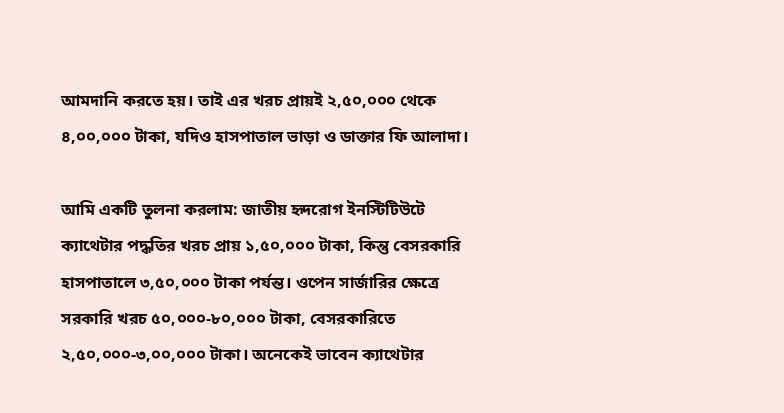আমদানি করতে হয়। তাই এর খরচ প্রায়ই ২,৫০,০০০ থেকে ৪,০০,০০০ টাকা, যদিও হাসপাতাল ভাড়া ও ডাক্তার ফি আলাদা।

আমি একটি তুলনা করলাম: জাতীয় হৃদরোগ ইনস্টিটিউটে ক্যাথেটার পদ্ধতির খরচ প্রায় ১,৫০,০০০ টাকা, কিন্তু বেসরকারি হাসপাতালে ৩,৫০,০০০ টাকা পর্যন্ত। ওপেন সার্জারির ক্ষেত্রে সরকারি খরচ ৫০,০০০-৮০,০০০ টাকা, বেসরকারিতে ২,৫০,০০০-৩,০০,০০০ টাকা। অনেকেই ভাবেন ক্যাথেটার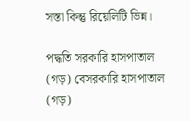সস্তা কিন্তু রিয়েলিটি ভিন্ন।

পদ্ধতি সরকারি হাসপাতাল (গড়) বেসরকারি হাসপাতাল (গড়)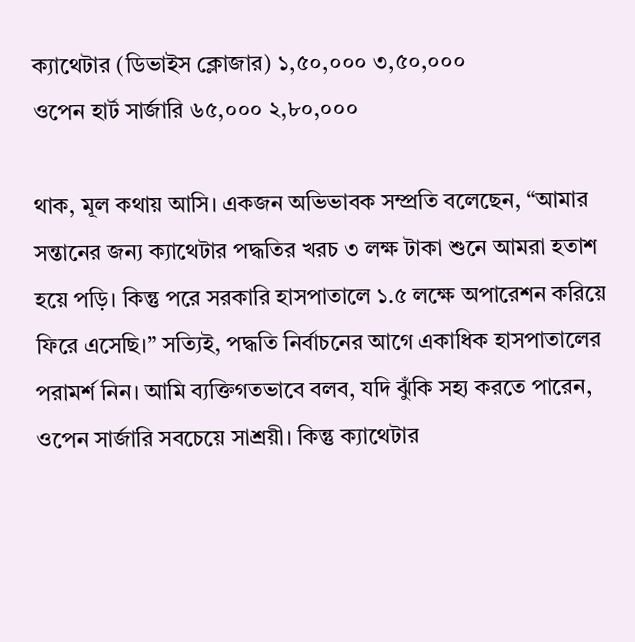ক্যাথেটার (ডিভাইস ক্লোজার) ১,৫০,০০০ ৩,৫০,০০০
ওপেন হার্ট সার্জারি ৬৫,০০০ ২,৮০,০০০

থাক, মূল কথায় আসি। একজন অভিভাবক সম্প্রতি বলেছেন, “আমার সন্তানের জন্য ক্যাথেটার পদ্ধতির খরচ ৩ লক্ষ টাকা শুনে আমরা হতাশ হয়ে পড়ি। কিন্তু পরে সরকারি হাসপাতালে ১.৫ লক্ষে অপারেশন করিয়ে ফিরে এসেছি।” সত্যিই, পদ্ধতি নির্বাচনের আগে একাধিক হাসপাতালের পরামর্শ নিন। আমি ব্যক্তিগতভাবে বলব, যদি ঝুঁকি সহ্য করতে পারেন, ওপেন সার্জারি সবচেয়ে সাশ্রয়ী। কিন্তু ক্যাথেটার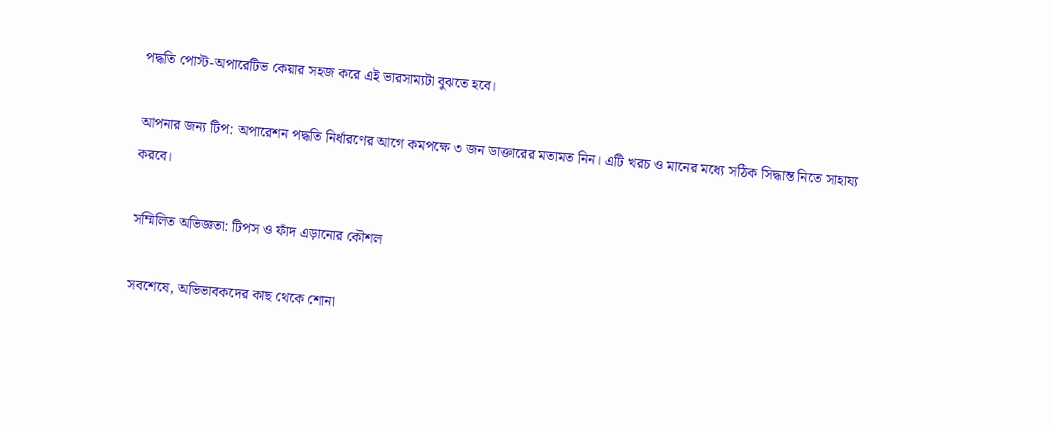পদ্ধতি পোস্ট-অপারেটিভ কেয়ার সহজ করে এই ভারসাম্যটা বুঝতে হবে।

আপনার জন্য টিপ: অপারেশন পদ্ধতি নির্ধারণের আগে কমপক্ষে ৩ জন ডাক্তারের মতামত নিন। এটি খরচ ও মানের মধ্যে সঠিক সিদ্ধান্ত নিতে সাহায্য করবে।

সম্মিলিত অভিজ্ঞতা: টিপস ও ফাঁদ এড়ানোর কৌশল

সবশেষে, অভিভাবকদের কাছ থেকে শোনা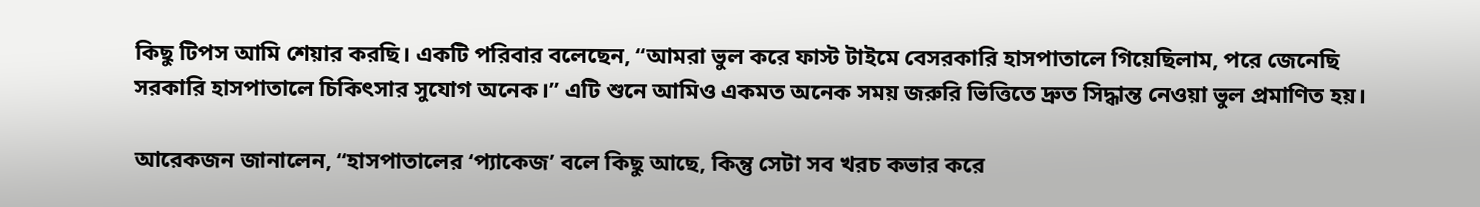কিছু টিপস আমি শেয়ার করছি। একটি পরিবার বলেছেন, “আমরা ভুল করে ফাস্ট টাইমে বেসরকারি হাসপাতালে গিয়েছিলাম, পরে জেনেছি সরকারি হাসপাতালে চিকিৎসার সুযোগ অনেক।” এটি শুনে আমিও একমত অনেক সময় জরুরি ভিত্তিতে দ্রুত সিদ্ধান্ত নেওয়া ভুল প্রমাণিত হয়।

আরেকজন জানালেন, “হাসপাতালের ‘প্যাকেজ’ বলে কিছু আছে, কিন্তু সেটা সব খরচ কভার করে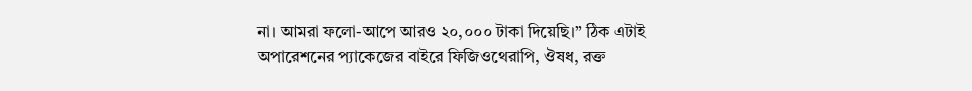না। আমরা ফলো-আপে আরও ২০,০০০ টাকা দিয়েছি।” ঠিক এটাই অপারেশনের প্যাকেজের বাইরে ফিজিওথেরাপি, ঔষধ, রক্ত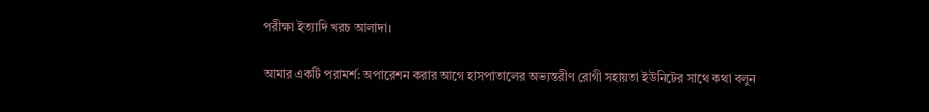পরীক্ষা ইত্যাদি খরচ আলাদা।

আমার একটি পরামর্শ: অপারেশন করার আগে হাসপাতালের অভ্যন্তরীণ রোগী সহায়তা ইউনিটের সাথে কথা বলুন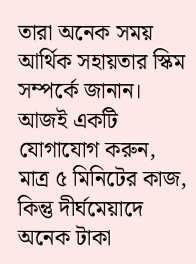তারা অনেক সময় আর্থিক সহায়তার স্কিম সম্পর্কে জানান। আজই একটি যোগাযোগ করুন, মাত্র ৫ মিনিটের কাজ, কিন্তু দীর্ঘমেয়াদে অনেক টাকা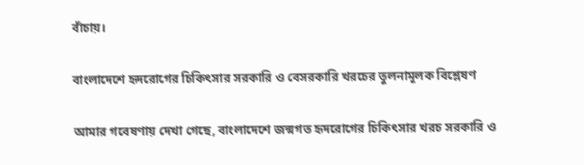বাঁচায়।

বাংলাদেশে হৃদরোগের চিকিৎসার সরকারি ও বেসরকারি খরচের তুলনামূলক বিশ্লেষণ

আমার গবেষণায় দেখা গেছে, বাংলাদেশে জন্মগত হৃদরোগের চিকিৎসার খরচ সরকারি ও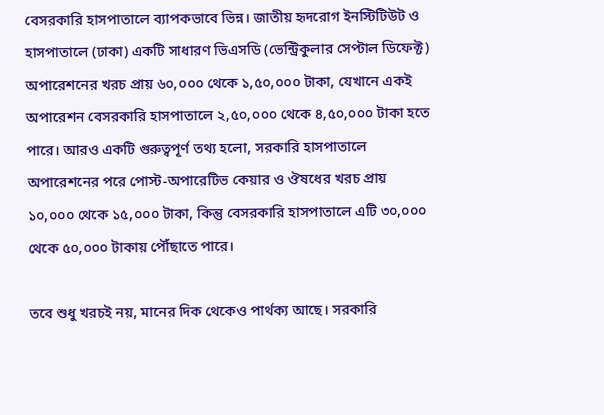বেসরকারি হাসপাতালে ব্যাপকভাবে ভিন্ন। জাতীয় হৃদরোগ ইনস্টিটিউট ও হাসপাতালে (ঢাকা) একটি সাধারণ ভিএসডি (ভেন্ট্রিকুলার সেপ্টাল ডিফেক্ট) অপারেশনের খরচ প্রায় ৬০,০০০ থেকে ১,৫০,০০০ টাকা, যেখানে একই অপারেশন বেসরকারি হাসপাতালে ২,৫০,০০০ থেকে ৪,৫০,০০০ টাকা হতে পারে। আরও একটি গুরুত্বপূর্ণ তথ্য হলো, সরকারি হাসপাতালে অপারেশনের পরে পোস্ট-অপারেটিভ কেয়ার ও ঔষধের খরচ প্রায় ১০,০০০ থেকে ১৫,০০০ টাকা, কিন্তু বেসরকারি হাসপাতালে এটি ৩০,০০০ থেকে ৫০,০০০ টাকায় পৌঁছাতে পারে।

তবে শুধু খরচই নয়, মানের দিক থেকেও পার্থক্য আছে। সরকারি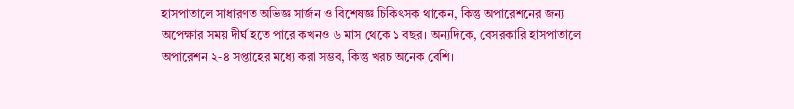হাসপাতালে সাধারণত অভিজ্ঞ সার্জন ও বিশেষজ্ঞ চিকিৎসক থাকেন, কিন্তু অপারেশনের জন্য অপেক্ষার সময় দীর্ঘ হতে পারে কখনও ৬ মাস থেকে ১ বছর। অন্যদিকে, বেসরকারি হাসপাতালে অপারেশন ২-৪ সপ্তাহের মধ্যে করা সম্ভব, কিন্তু খরচ অনেক বেশি।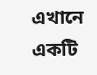এখানে একটি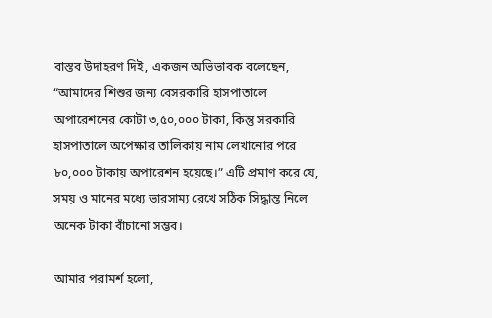বাস্তব উদাহরণ দিই, একজন অভিভাবক বলেছেন, “আমাদের শিশুর জন্য বেসরকারি হাসপাতালে অপারেশনের কোটা ৩,৫০,০০০ টাকা, কিন্তু সরকারি হাসপাতালে অপেক্ষার তালিকায় নাম লেখানোর পরে ৮০,০০০ টাকায় অপারেশন হয়েছে।” এটি প্রমাণ করে যে, সময় ও মানের মধ্যে ভারসাম্য রেখে সঠিক সিদ্ধান্ত নিলে অনেক টাকা বাঁচানো সম্ভব।

আমার পরামর্শ হলো,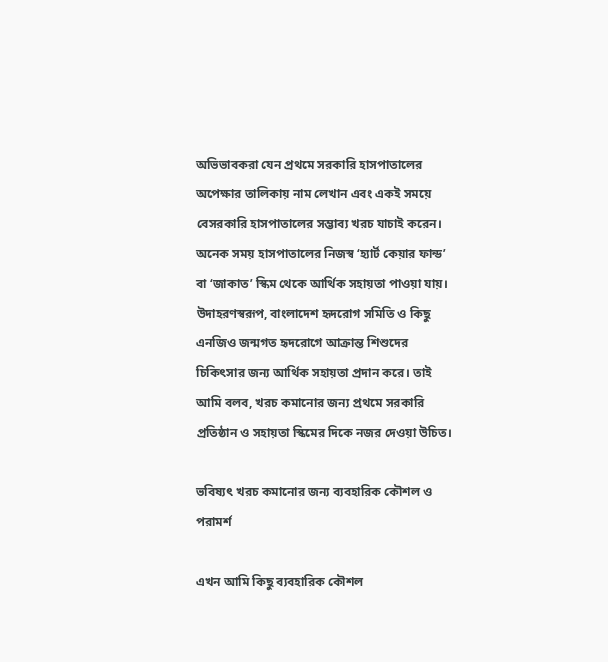অভিভাবকরা যেন প্রথমে সরকারি হাসপাতালের অপেক্ষার তালিকায় নাম লেখান এবং একই সময়ে বেসরকারি হাসপাতালের সম্ভাব্য খরচ যাচাই করেন। অনেক সময় হাসপাতালের নিজস্ব ‘হ্যার্ট কেয়ার ফান্ড’ বা ‘জাকাত’ স্কিম থেকে আর্থিক সহায়তা পাওয়া যায়। উদাহরণস্বরূপ, বাংলাদেশ হৃদরোগ সমিতি ও কিছু এনজিও জন্মগত হৃদরোগে আক্রান্ত শিশুদের চিকিৎসার জন্য আর্থিক সহায়তা প্রদান করে। তাই আমি বলব, খরচ কমানোর জন্য প্রথমে সরকারি প্রতিষ্ঠান ও সহায়তা স্কিমের দিকে নজর দেওয়া উচিত।

ভবিষ্যৎ খরচ কমানোর জন্য ব্যবহারিক কৌশল ও পরামর্শ

এখন আমি কিছু ব্যবহারিক কৌশল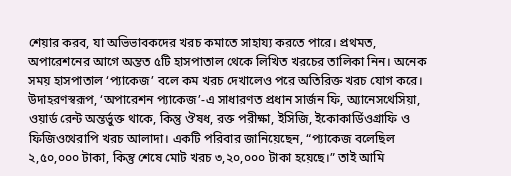শেয়ার করব, যা অভিভাবকদের খরচ কমাতে সাহায্য করতে পারে। প্রথমত, অপারেশনের আগে অন্তত ৫টি হাসপাতাল থেকে লিখিত খরচের তালিকা নিন। অনেক সময় হাসপাতাল ‘প্যাকেজ’ বলে কম খরচ দেখালেও পরে অতিরিক্ত খরচ যোগ করে। উদাহরণস্বরূপ, ‘অপারেশন প্যাকেজ’-এ সাধারণত প্রধান সার্জন ফি, অ্যানেসথেসিয়া, ওয়ার্ড রেন্ট অন্তর্ভুক্ত থাকে, কিন্তু ঔষধ, রক্ত পরীক্ষা, ইসিজি, ইকোকার্ডিওগ্রাফি ও ফিজিওথেরাপি খরচ আলাদা। একটি পরিবার জানিয়েছেন, “প্যাকেজ বলেছিল ২,৫০,০০০ টাকা, কিন্তু শেষে মোট খরচ ৩,২০,০০০ টাকা হয়েছে।” তাই আমি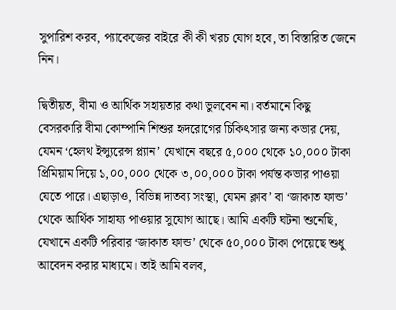সুপারিশ করব, প্যাকেজের বাইরে কী কী খরচ যোগ হবে, তা বিস্তারিত জেনে নিন।

দ্বিতীয়ত, বীমা ও আর্থিক সহায়তার কথা ভুলবেন না। বর্তমানে কিছু বেসরকারি বীমা কোম্পানি শিশুর হৃদরোগের চিকিৎসার জন্য কভার দেয়, যেমন ‘হেলথ ইন্স্যুরেন্স প্ল্যান’ যেখানে বছরে ৫,০০০ থেকে ১০,০০০ টাকা প্রিমিয়াম দিয়ে ১,০০,০০০ থেকে ৩,০০,০০০ টাকা পর্যন্ত কভার পাওয়া যেতে পারে। এছাড়াও, বিভিন্ন দাতব্য সংস্থা, যেমন ক্লাব’ বা ‘জাকাত ফান্ড’ থেকে আর্থিক সাহায্য পাওয়ার সুযোগ আছে। আমি একটি ঘটনা শুনেছি, যেখানে একটি পরিবার ‘জাকাত ফান্ড’ থেকে ৫০,০০০ টাকা পেয়েছে শুধু আবেদন করার মাধ্যমে। তাই আমি বলব,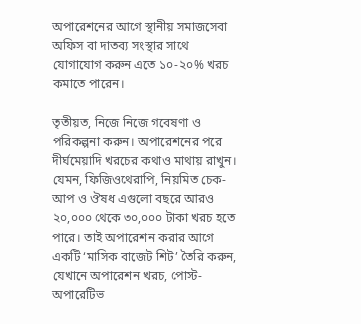অপারেশনের আগে স্থানীয় সমাজসেবা অফিস বা দাতব্য সংস্থার সাথে যোগাযোগ করুন এতে ১০-২০% খরচ কমাতে পারেন।

তৃতীয়ত, নিজে নিজে গবেষণা ও পরিকল্পনা করুন। অপারেশনের পরে দীর্ঘমেয়াদি খরচের কথাও মাথায় রাখুন। যেমন, ফিজিওথেরাপি, নিয়মিত চেক-আপ ও ঔষধ এগুলো বছরে আরও ২০,০০০ থেকে ৩০,০০০ টাকা খরচ হতে পারে। তাই অপারেশন করার আগে একটি ‘মাসিক বাজেট শিট’ তৈরি করুন, যেখানে অপারেশন খরচ, পোস্ট-অপারেটিভ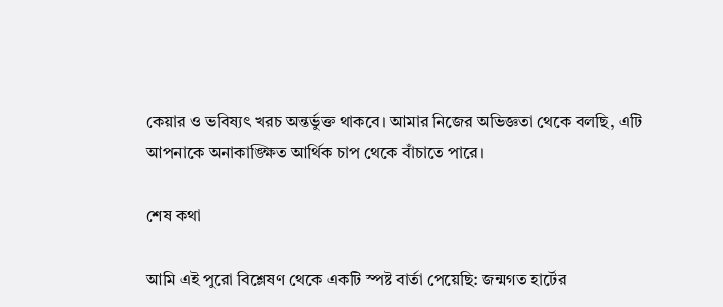কেয়ার ও ভবিষ্যৎ খরচ অন্তর্ভুক্ত থাকবে। আমার নিজের অভিজ্ঞতা থেকে বলছি, এটি আপনাকে অনাকাঙ্ক্ষিত আর্থিক চাপ থেকে বাঁচাতে পারে।

শেষ কথা

আমি এই পুরো বিশ্লেষণ থেকে একটি স্পষ্ট বার্তা পেয়েছি: জন্মগত হার্টের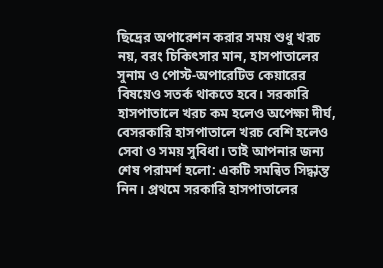ছিদ্রের অপারেশন করার সময় শুধু খরচ নয়, বরং চিকিৎসার মান, হাসপাতালের সুনাম ও পোস্ট-অপারেটিভ কেয়ারের বিষয়েও সতর্ক থাকতে হবে। সরকারি হাসপাতালে খরচ কম হলেও অপেক্ষা দীর্ঘ, বেসরকারি হাসপাতালে খরচ বেশি হলেও সেবা ও সময় সুবিধা। তাই আপনার জন্য শেষ পরামর্শ হলো: একটি সমন্বিত সিদ্ধান্ত নিন। প্রথমে সরকারি হাসপাতালের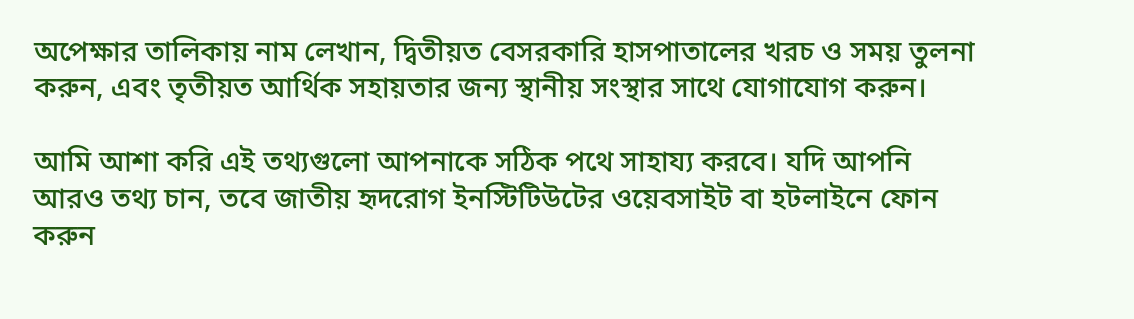অপেক্ষার তালিকায় নাম লেখান, দ্বিতীয়ত বেসরকারি হাসপাতালের খরচ ও সময় তুলনা করুন, এবং তৃতীয়ত আর্থিক সহায়তার জন্য স্থানীয় সংস্থার সাথে যোগাযোগ করুন।

আমি আশা করি এই তথ্যগুলো আপনাকে সঠিক পথে সাহায্য করবে। যদি আপনি আরও তথ্য চান, তবে জাতীয় হৃদরোগ ইনস্টিটিউটের ওয়েবসাইট বা হটলাইনে ফোন করুন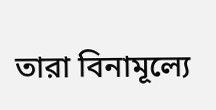তারা বিনামূল্যে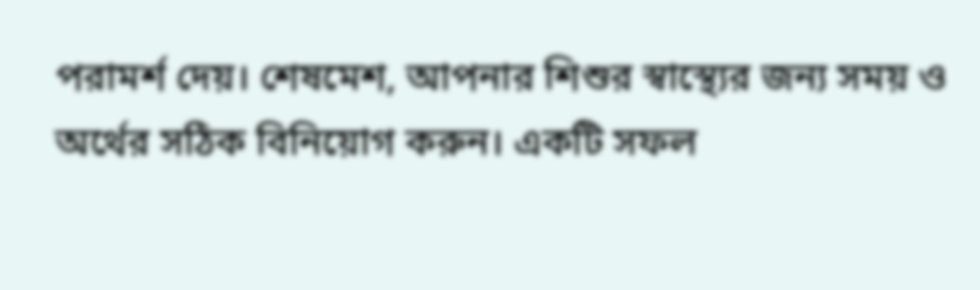পরামর্শ দেয়। শেষমেশ, আপনার শিশুর স্বাস্থ্যের জন্য সময় ও অর্থের সঠিক বিনিয়োগ করুন। একটি সফল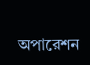অপারেশন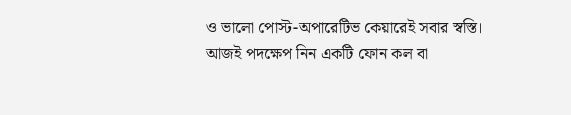ও ভালো পোস্ট-অপারেটিভ কেয়ারেই সবার স্বস্তি। আজই পদক্ষেপ নিন একটি ফোন কল বা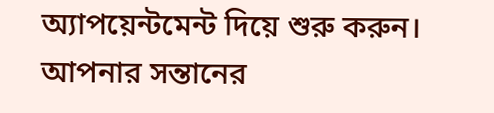অ্যাপয়েন্টমেন্ট দিয়ে শুরু করুন। আপনার সন্তানের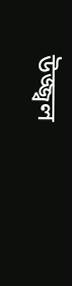উজ্জ্বল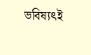ভবিষ্যৎই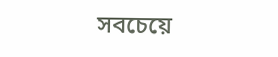সবচেয়ে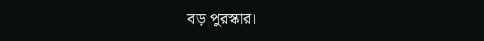বড় পুরস্কার।